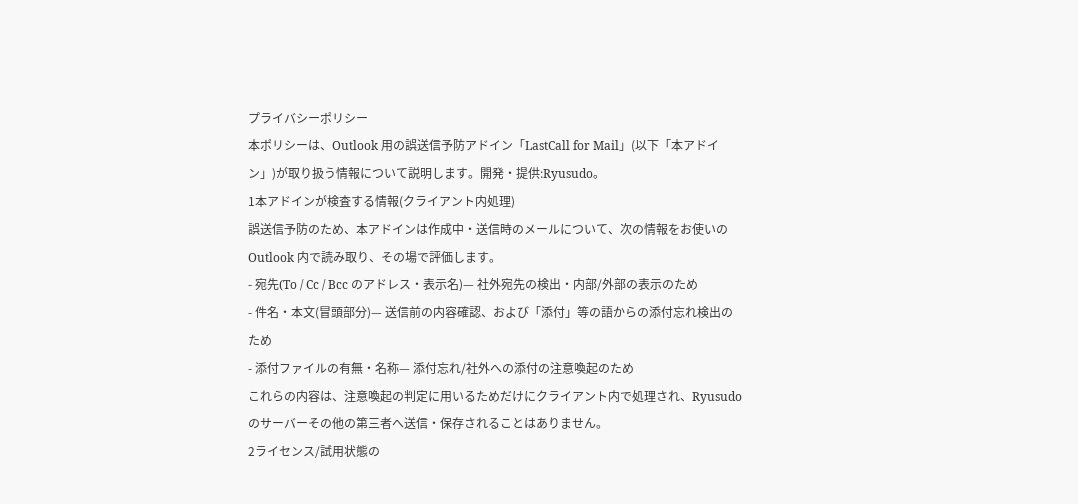プライバシーポリシー
本ポリシーは、Outlook 用の誤送信予防アドイン「LastCall for Mail」(以下「本アドイン」)が取り扱う情報について説明します。開発・提供:Ryusudo。
1本アドインが検査する情報(クライアント内処理)
誤送信予防のため、本アドインは作成中・送信時のメールについて、次の情報をお使いの Outlook 内で読み取り、その場で評価します。
- 宛先(To / Cc / Bcc のアドレス・表示名)— 社外宛先の検出・内部/外部の表示のため
- 件名・本文(冒頭部分)— 送信前の内容確認、および「添付」等の語からの添付忘れ検出のため
- 添付ファイルの有無・名称— 添付忘れ/社外への添付の注意喚起のため
これらの内容は、注意喚起の判定に用いるためだけにクライアント内で処理され、Ryusudo のサーバーその他の第三者へ送信・保存されることはありません。
2ライセンス/試用状態の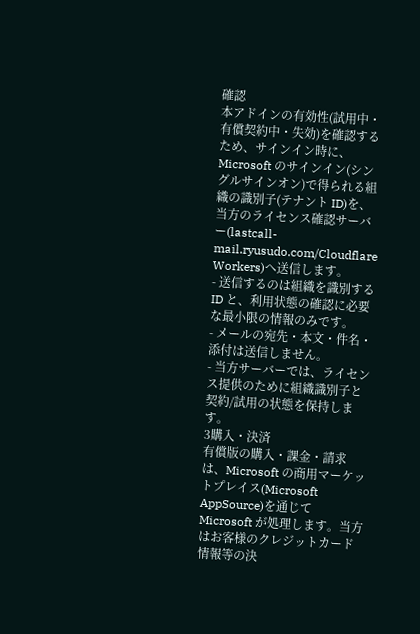確認
本アドインの有効性(試用中・有償契約中・失効)を確認するため、サインイン時に、Microsoft のサインイン(シングルサインオン)で得られる組織の識別子(テナント ID)を、当方のライセンス確認サーバー(lastcall-mail.ryusudo.com/Cloudflare Workers)へ送信します。
- 送信するのは組織を識別する ID と、利用状態の確認に必要な最小限の情報のみです。
- メールの宛先・本文・件名・添付は送信しません。
- 当方サーバーでは、ライセンス提供のために組織識別子と契約/試用の状態を保持します。
3購入・決済
有償版の購入・課金・請求は、Microsoft の商用マーケットプレイス(Microsoft AppSource)を通じて Microsoft が処理します。当方はお客様のクレジットカード情報等の決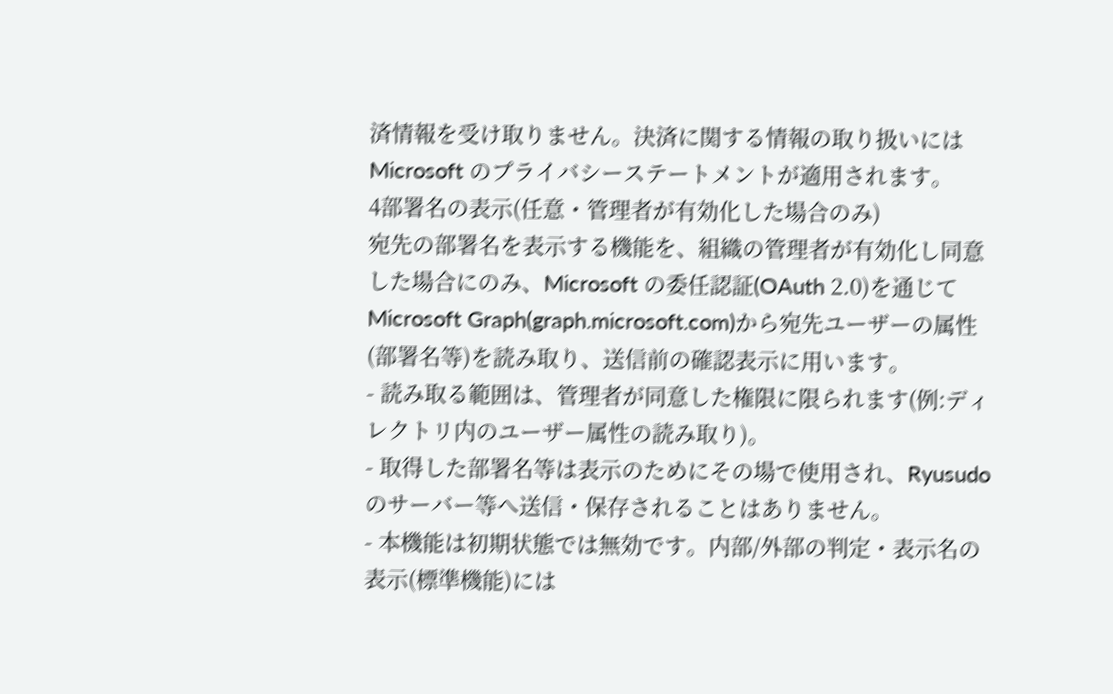済情報を受け取りません。決済に関する情報の取り扱いには Microsoft のプライバシーステートメントが適用されます。
4部署名の表示(任意・管理者が有効化した場合のみ)
宛先の部署名を表示する機能を、組織の管理者が有効化し同意した場合にのみ、Microsoft の委任認証(OAuth 2.0)を通じて Microsoft Graph(graph.microsoft.com)から宛先ユーザーの属性(部署名等)を読み取り、送信前の確認表示に用います。
- 読み取る範囲は、管理者が同意した権限に限られます(例:ディレクトリ内のユーザー属性の読み取り)。
- 取得した部署名等は表示のためにその場で使用され、Ryusudo のサーバー等へ送信・保存されることはありません。
- 本機能は初期状態では無効です。内部/外部の判定・表示名の表示(標準機能)には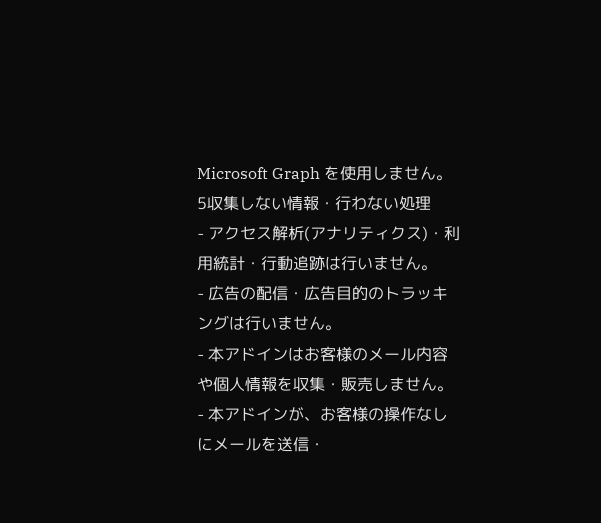Microsoft Graph を使用しません。
5収集しない情報・行わない処理
- アクセス解析(アナリティクス)・利用統計・行動追跡は行いません。
- 広告の配信・広告目的のトラッキングは行いません。
- 本アドインはお客様のメール内容や個人情報を収集・販売しません。
- 本アドインが、お客様の操作なしにメールを送信・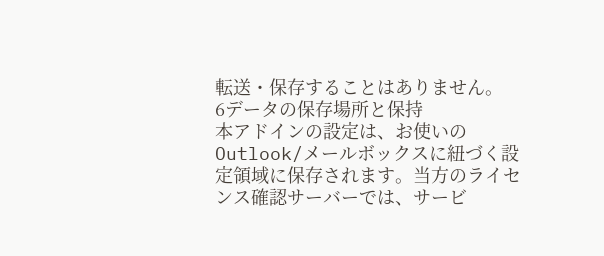転送・保存することはありません。
6データの保存場所と保持
本アドインの設定は、お使いの Outlook/メールボックスに紐づく設定領域に保存されます。当方のライセンス確認サーバーでは、サービ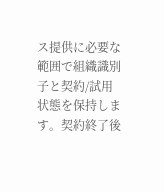ス提供に必要な範囲で組織識別子と契約/試用状態を保持します。契約終了後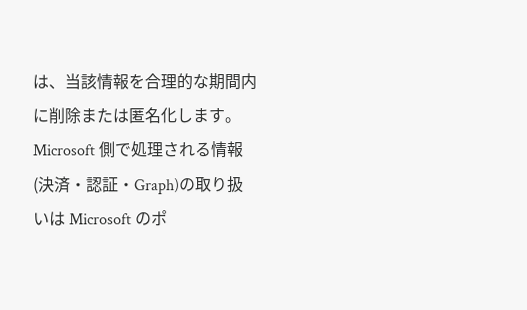は、当該情報を合理的な期間内に削除または匿名化します。Microsoft 側で処理される情報(決済・認証・Graph)の取り扱いは Microsoft のポ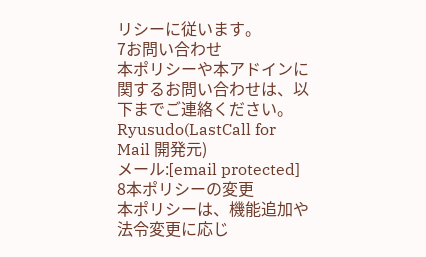リシーに従います。
7お問い合わせ
本ポリシーや本アドインに関するお問い合わせは、以下までご連絡ください。
Ryusudo(LastCall for Mail 開発元)
メール:[email protected]
8本ポリシーの変更
本ポリシーは、機能追加や法令変更に応じ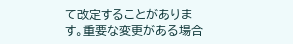て改定することがあります。重要な変更がある場合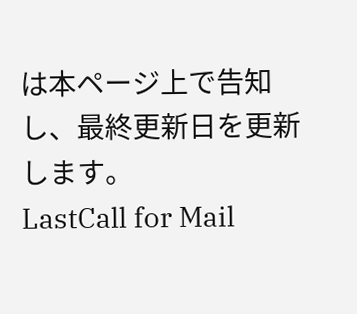は本ページ上で告知し、最終更新日を更新します。
LastCall for Mail